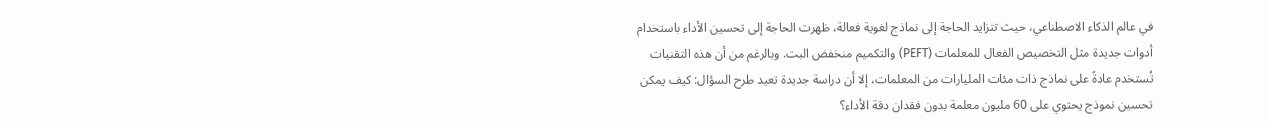في عالم الذكاء الاصطناعي، حيث تتزايد الحاجة إلى نماذج لغوية فعالة، ظهرت الحاجة إلى تحسين الأداء باستخدام أدوات جديدة مثل التخصيص الفعال للمعلمات (PEFT) والتكميم منخفض البت. وبالرغم من أن هذه التقنيات تُستخدم عادةً على نماذج ذات مئات المليارات من المعلمات، إلا أن دراسة جديدة تعيد طرح السؤال: كيف يمكن تحسين نموذج يحتوي على 60 مليون معلمة بدون فقدان دقة الأداء؟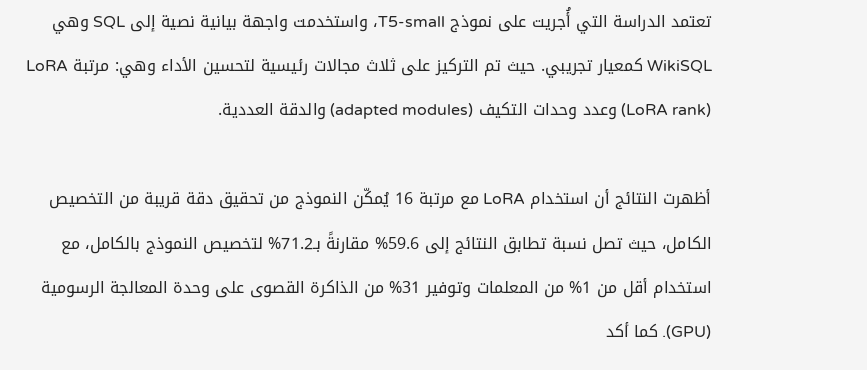تعتمد الدراسة التي أُجريت على نموذج T5-small، واستخدمت واجهة بيانية نصية إلى SQL وهي WikiSQL كمعيار تجريبي. حيث تم التركيز على ثلاث مجالات رئيسية لتحسين الأداء وهي: مرتبة LoRA (LoRA rank) وعدد وحدات التكيف (adapted modules) والدقة العددية.

أظهرت النتائج أن استخدام LoRA مع مرتبة 16 يُمكّن النموذج من تحقيق دقة قريبة من التخصيص الكامل، حيث تصل نسبة تطابق النتائج إلى 59.6% مقارنةً بـ71.2% لتخصيص النموذج بالكامل، مع استخدام أقل من 1% من المعلمات وتوفير 31% من الذاكرة القصوى على وحدة المعالجة الرسومية (GPU). كما أكد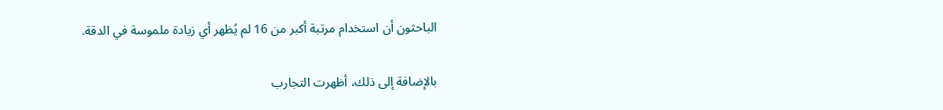الباحثون أن استخدام مرتبة أكبر من 16 لم يُظهر أي زيادة ملموسة في الدقة.

بالإضافة إلى ذلك، أظهرت التجارب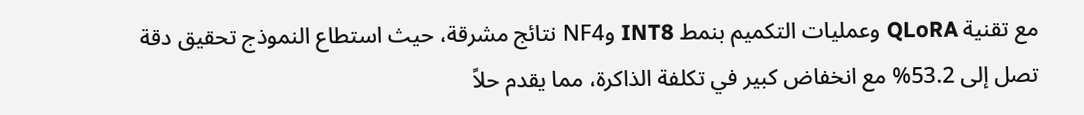مع تقنية QLoRA وعمليات التكميم بنمط INT8 وNF4 نتائج مشرقة، حيث استطاع النموذج تحقيق دقة تصل إلى 53.2% مع انخفاض كبير في تكلفة الذاكرة، مما يقدم حلاً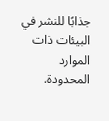جذابًا للنشر في البيئات ذات الموارد المحدودة.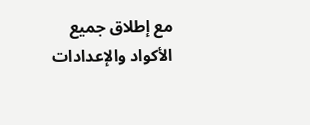مع إطلاق جميع الأكواد والإعدادات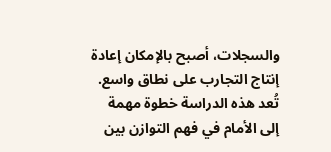والسجلات، أصبح بالإمكان إعادة إنتاج التجارب على نطاق واسع. تُعد هذه الدراسة خطوة مهمة إلى الأمام في فهم التوازن بين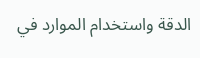الدقة واستخدام الموارد في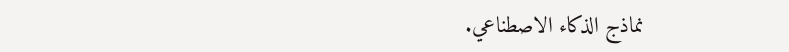نماذج الذكاء الاصطناعي.